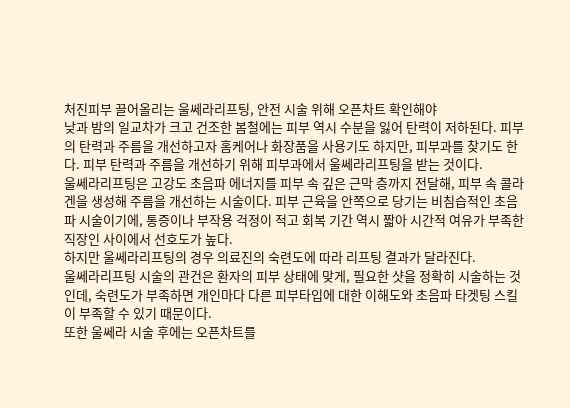처진피부 끌어올리는 울쎄라리프팅, 안전 시술 위해 오픈차트 확인해야
낮과 밤의 일교차가 크고 건조한 봄철에는 피부 역시 수분을 잃어 탄력이 저하된다. 피부의 탄력과 주름을 개선하고자 홈케어나 화장품을 사용기도 하지만, 피부과를 찾기도 한다. 피부 탄력과 주름을 개선하기 위해 피부과에서 울쎄라리프팅을 받는 것이다.
울쎄라리프팅은 고강도 초음파 에너지를 피부 속 깊은 근막 층까지 전달해, 피부 속 콜라겐을 생성해 주름을 개선하는 시술이다. 피부 근육을 안쪽으로 당기는 비침습적인 초음파 시술이기에, 통증이나 부작용 걱정이 적고 회복 기간 역시 짧아 시간적 여유가 부족한 직장인 사이에서 선호도가 높다.
하지만 울쎄라리프팅의 경우 의료진의 숙련도에 따라 리프팅 결과가 달라진다.
울쎄라리프팅 시술의 관건은 환자의 피부 상태에 맞게, 필요한 샷을 정확히 시술하는 것인데, 숙련도가 부족하면 개인마다 다른 피부타입에 대한 이해도와 초음파 타겟팅 스킬이 부족할 수 있기 때문이다.
또한 울쎄라 시술 후에는 오픈차트를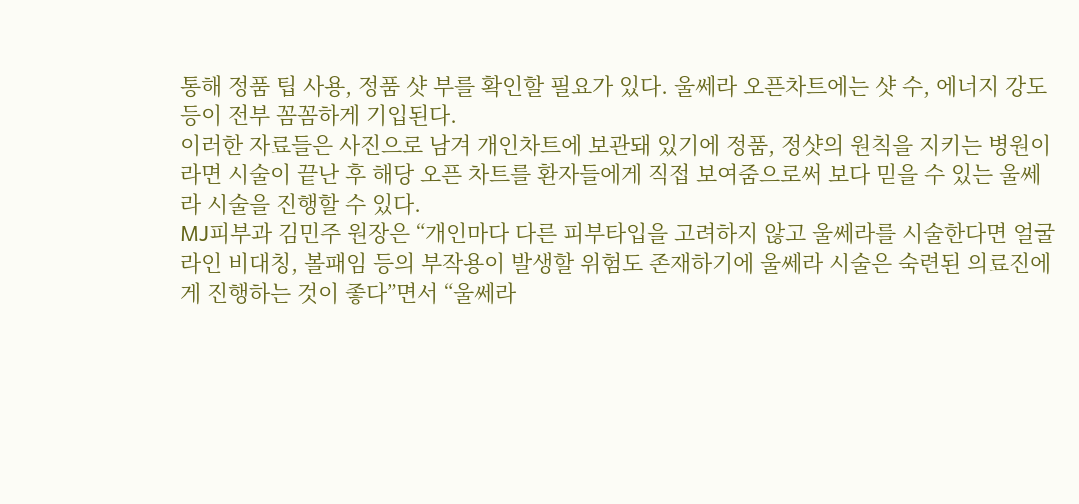통해 정품 팁 사용, 정품 샷 부를 확인할 필요가 있다. 울쎄라 오픈차트에는 샷 수, 에너지 강도 등이 전부 꼼꼼하게 기입된다.
이러한 자료들은 사진으로 남겨 개인차트에 보관돼 있기에 정품, 정샷의 원칙을 지키는 병원이라면 시술이 끝난 후 해당 오픈 차트를 환자들에게 직접 보여줌으로써 보다 믿을 수 있는 울쎄라 시술을 진행할 수 있다.
MJ피부과 김민주 원장은 “개인마다 다른 피부타입을 고려하지 않고 울쎄라를 시술한다면 얼굴라인 비대칭, 볼패임 등의 부작용이 발생할 위험도 존재하기에 울쎄라 시술은 숙련된 의료진에게 진행하는 것이 좋다”면서 “울쎄라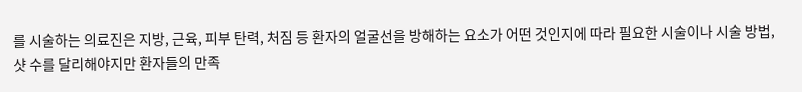를 시술하는 의료진은 지방, 근육, 피부 탄력, 처짐 등 환자의 얼굴선을 방해하는 요소가 어떤 것인지에 따라 필요한 시술이나 시술 방법, 샷 수를 달리해야지만 환자들의 만족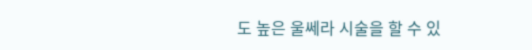도 높은 울쎄라 시술을 할 수 있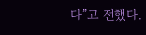다”고 전했다.